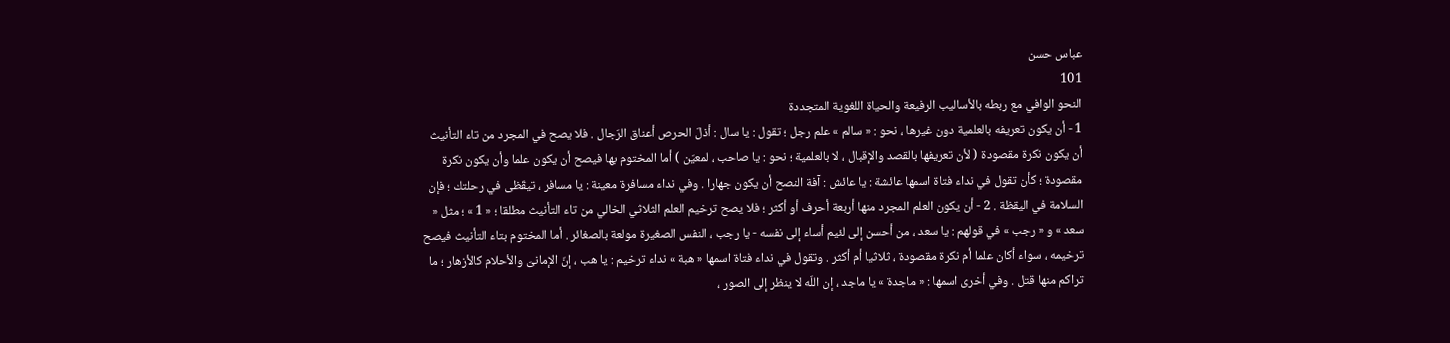عباس حسن
101
النحو الوافي مع ربطه بالأساليب الرفيعة والحياة اللغوية المتجددة
1 - أن يكون تعريفه بالعلمية دون غيرها ، نحو : « سالم » علم رجل ؛ تقول : يا سال : أذلّ الحرص أعناق الرّجال . فلا يصح في المجرد من تاء التأنيث أن يكون نكرة مقصودة ( لأن تعريفها بالقصد والإقبال ، لا بالعلمية ؛ نحو : يا صاحب ، لمعيّن ) أما المختوم بها فيصح أن يكون علما وأن يكون نكرة مقصودة ؛ كأن تقول في نداء فتاة اسمها عائشة : يا عائش : آفة النصح أن يكون جهارا . وفي نداء مسافرة معينة : يا مسافر ، تيقّظى في رحلتك ؛ فإن السلامة في اليقظة . 2 - أن يكون العلم المجرد منها أربعة أحرف أو أكثر ؛ فلا يصح ترخيم العلم الثلاثي الخالي من تاء التأنيث مطلقا ؛ « 1 » ؛ مثل « سعد » و « رجب » في قولهم : يا سعد ، من أحسن إلى لئيم أساء إلى نفسه - يا رجب ، النفس الصغيرة مولعة بالصغائر . أما المختوم بتاء التأنيث فيصح ترخيمه ، سواء أكان علما أم نكرة مقصودة ، ثلاثيا أم أكثر . وتقول في نداء فتاة اسمها « هبة » نداء ترخيم : يا هب ، إنّ الإمانىّ والأحلام كالأزهار ؛ ما تراكم منها قتل . وفي أخرى اسمها : « ماجدة » يا ماجد ، إن اللّه لا ينظر إلى الصور ،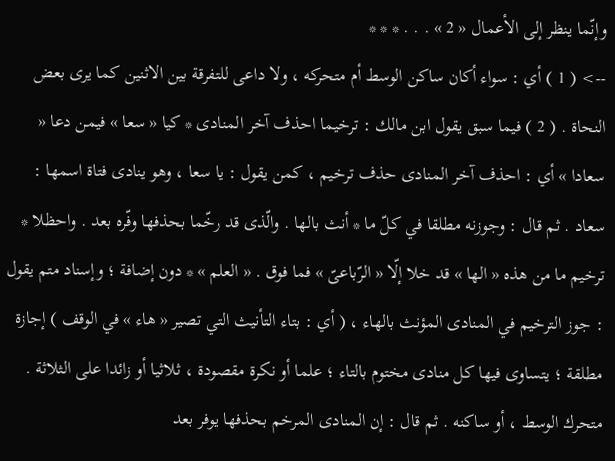وإنّما ينظر إلى الأعمال « 2 » . . . * * *
--> ( 1 ) أي : سواء أكان ساكن الوسط أم متحركه ، ولا داعى للتفرقة بين الاثنين كما يرى بعض النحاة . ( 2 ) فيما سبق يقول ابن مالك : ترخيما احذف آخر المنادى * كيا « سعا » فيمن دعا « سعادا » أي : احذف آخر المنادى حذف ترخيم ، كمن يقول : يا سعا ، وهو ينادى فتاة اسمها : سعاد . ثم قال : وجوزنه مطلقا في كلّ ما * أنث بالها . والّذى قد رخّما بحذفها وفّره بعد . واحظلا * ترخيم ما من هذه « الها » قد خلا إلّا « الرّباعىّ » فما فوق . « العلم » * دون إضافة ؛ وإسناد متم يقول : جوز الترخيم في المنادى المؤنث بالهاء ، ( أي : بتاء التأنيث التي تصير « هاء » في الوقف ) إجازة مطلقة ؛ يتساوى فيها كل منادى مختوم بالتاء ؛ علما أو نكرة مقصودة ، ثلاثيا أو زائدا على الثلاثة . متحرك الوسط ، أو ساكنه . ثم قال : إن المنادى المرخم بحذفها يوفر بعد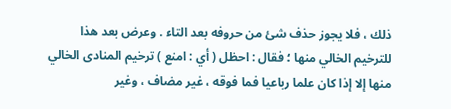ذلك ، فلا يجوز حذف شئ من حروفه بعد التاء . وعرض بعد هذا للترخيم الخالي منها ؛ فقال : احظل ( أي : امنع ) ترخيم المنادى الخالي منها إلا إذا كان علما رباعيا فما فوقه ، غير مضاف ، وغير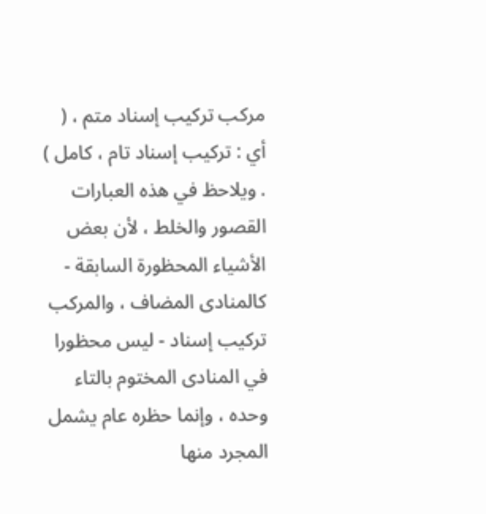مركب تركيب إسناد متم ، ( أي : تركيب إسناد تام ، كامل ) . ويلاحظ في هذه العبارات القصور والخلط ، لأن بعض الأشياء المحظورة السابقة - كالمنادى المضاف ، والمركب تركيب إسناد - ليس محظورا في المنادى المختوم بالتاء وحده ، وإنما حظره عام يشمل المجرد منها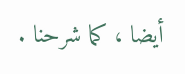أيضا ، كما شرحنا .